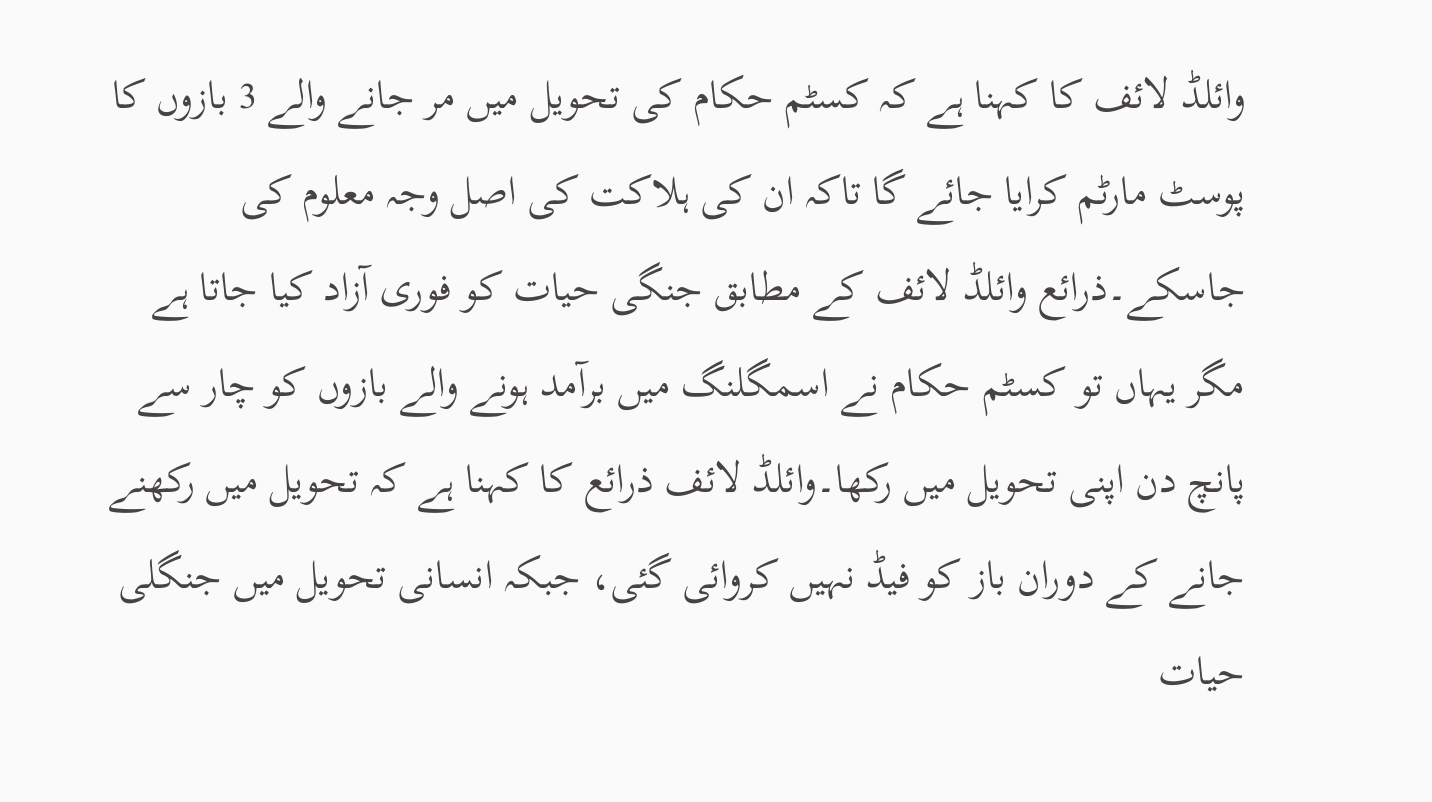وائلڈ لائف کا کہنا ہے کہ کسٹم حکام کی تحویل میں مر جانے والے 3 بازوں کا پوسٹ مارٹم کرایا جائے گا تاکہ ان کی ہلاکت کی اصل وجہ معلوم کی جاسکے۔ذرائع وائلڈ لائف کے مطابق جنگی حیات کو فوری آزاد کیا جاتا ہے مگر یہاں تو کسٹم حکام نے اسمگلنگ میں برآمد ہونے والے بازوں کو چار سے پانچ دن اپنی تحویل میں رکھا۔وائلڈ لائف ذرائع کا کہنا ہے کہ تحویل میں رکھنے جانے کے دوران باز کو فیڈ نہیں کروائی گئی، جبکہ انسانی تحویل میں جنگلی حیات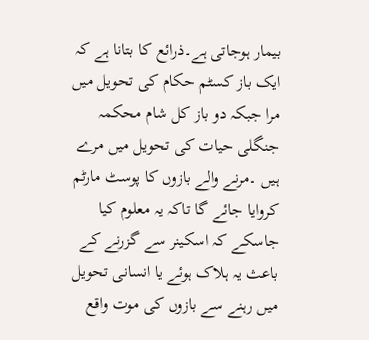بیمار ہوجاتی ہے۔ذرائع کا بتانا ہے کہ ایک باز کسٹم حکام کی تحویل میں مرا جبکہ دو باز کل شام محکمہ جنگلی حیات کی تحویل میں مرے ہیں ۔مرنے والے بازوں کا پوسٹ مارٹم کروایا جائے گا تاکہ یہ معلوم کیا جاسکے کہ اسکینر سے گزرنے کے باعث یہ ہلاک ہوئے یا انسانی تحویل میں رہنے سے بازوں کی موت واقع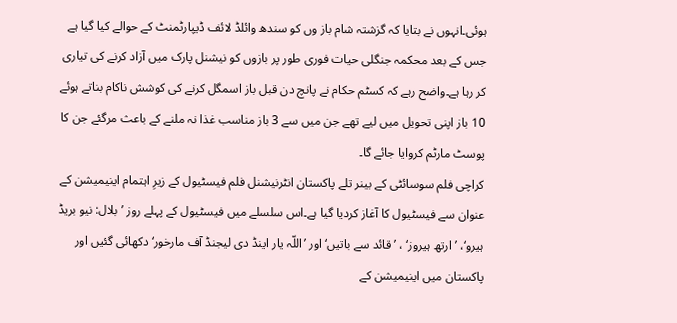ہوئی۔انہوں نے بتایا کہ گزشتہ شام باز وں کو سندھ وائلڈ لائف ڈیپارٹمنٹ کے حوالے کیا گیا ہے جس کے بعد محکمہ جنگلی حیات فوری طور پر بازوں کو نیشنل پارک میں آزاد کرنے کی تیاری کر رہا ہے۔واضح رہے کہ کسٹم حکام نے پانچ دن قبل باز اسمگل کرنے کی کوشش ناکام بناتے ہوئے 10 باز اپنی تحویل میں لیے تھے جن میں سے 3 باز مناسب غذا نہ ملنے کے باعث مرگئے جن کا پوسٹ مارٹم کروایا جائے گا۔
کراچی فلم سوسائٹی کے بینر تلے پاکستان انٹرنیشنل فلم فیسٹیول کے زیرِ اہتمام اینیمیشن کے عنوان سے فیسٹیول کا آغاز کردیا گیا ہے۔اس سلسلے میں فیسٹیول کے پہلے روز ’بلال: نیو بریڈ ہیرو‘، ’ارتھ ہیروز‘ ، ’قائد سے باتیں‘ اور ’اللّہ یار اینڈ دی لیجنڈ آف مارخور‘ دکھائی گئیں اور پاکستان میں اینیمیشن کے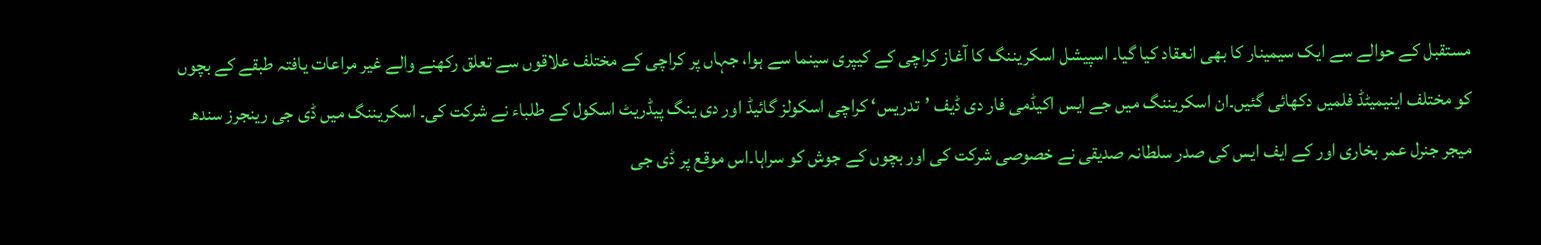مستقبل کے حوالے سے ایک سیمینار کا بھی انعقاد کیا گیا۔ اسپیشل اسکریننگ کا آغاز کراچی کے کیپری سینما سے ہوا، جہاں پر کراچی کے مختلف علاقوں سے تعلق رکھنے والے غیر مراعات یافتہ طبقے کے بچوں کو مختلف اینیمیٹڈ فلمیں دکھائی گئیں۔ان اسکریننگ میں جے ایس اکیڈمی فار دی ڈیف ’تدریس‘ کراچی اسکولز گائیڈ اور دی ینگ پیڈریٹ اسکول کے طلباء نے شرکت کی۔ اسکریننگ میں ڈی جی رینجرز سندھ میجر جنرل عمر بخاری اور کے ایف ایس کی صدر سلطانہ صدیقی نے خصوصی شرکت کی اور بچوں کے جوش کو سراہا۔اس موقع پر ڈی جی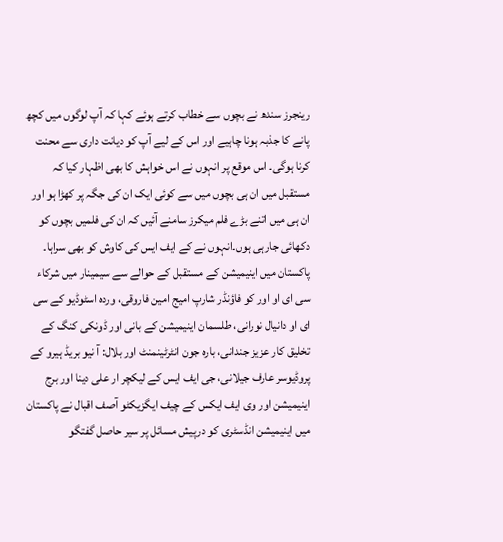رینجرز سندھ نے بچوں سے خطاب کرتے ہوئے کہا کہ آپ لوگوں میں کچھ پانے کا جذبہ ہونا چاہیے اور اس کے لیے آپ کو دیانت داری سے محنت کرنا ہوگی۔ اس موقع پر انہوں نے اس خواہش کا بھی اظہار کیا کہ مستقبل میں ان ہی بچوں میں سے کوئی ایک ان کی جگہ پر کھڑا ہو اور ان ہی میں اتنے بڑے فلم میکرز سامنے آئیں کہ ان کی فلمیں بچوں کو دکھائی جارہی ہوں۔انہوں نے کے ایف ایس کی کاوش کو بھی سراہا۔ پاکستان میں اینیمیشن کے مستقبل کے حوالے سے سیمینار میں شرکاء سی ای او اور کو فاؤنڈر شارپ امیج امین فاروقی، وردہ اسٹوڈیو کے سی ای او دانیال نورانی، طلسمان اینیمیشن کے بانی اور ڈونکی کنگ کے تخلیق کار عزیز جندانی، بارہ جون انٹرٹینمنٹ اور بلال: آ نیو بریڈ ہیرو کے پروڈیوسر عارف جیلانی، جی ایف ایس کے لیکچر ار علی دینا اور برج اینیمیشن اور وی ایف ایکس کے چیف ایگزیکٹو آصف اقبال نے پاکستان میں اینیمیشن انڈسٹری کو درپیش مسائل پر سیر حاصل گفتگو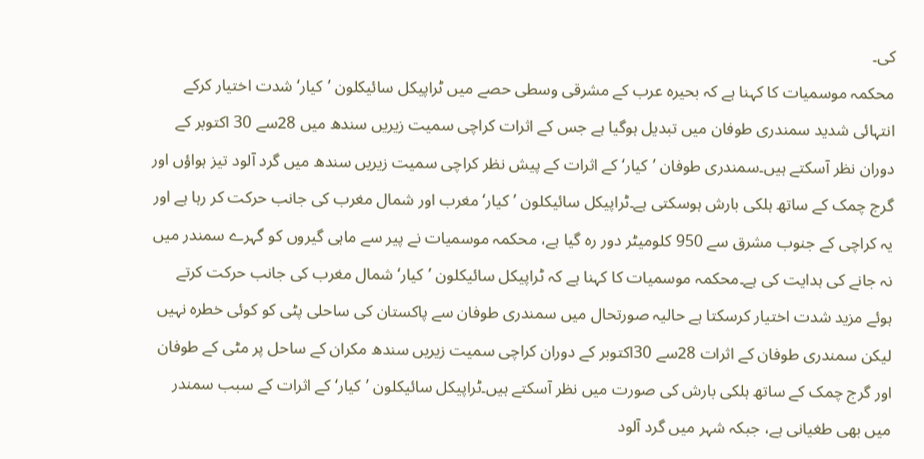کی۔
محکمہ موسمیات کا کہنا ہے کہ بحیرہ عرب کے مشرقی وسطی حصے میں ٹراپیکل سائیکلون ’کیار‘ شدت اختیار کرکے انتہائی شدید سمندری طوفان میں تبدیل ہوگیا ہے جس کے اثرات کراچی سمیت زیریں سندھ میں 28سے 30 اکتوبر کے دوران نظر آسکتے ہیں۔سمندری طوفان ’کیار‘ کے اثرات کے پیش نظر کراچی سمیت زیریں سندھ میں گرد آلود تیز ہواؤں اور گرج چمک کے ساتھ ہلکی بارش ہوسکتی ہے۔ٹراپیکل سائیکلون ’کیار‘ مغرب اور شمال مغرب کی جانب حرکت کر رہا ہے اور یہ کراچی کے جنوب مشرق سے 950 کلومیٹر دور رہ گیا ہے، محکمہ موسمیات نے پیر سے ماہی گیروں کو گہرے سمندر میں نہ جانے کی ہدایت کی ہے۔محکمہ موسمیات کا کہنا ہے کہ ٹراپیکل سائیکلون ’کیار‘ شمال مغرب کی جانب حرکت کرتے ہوئے مزید شدت اختیار کرسکتا ہے حالیہ صورتحال میں سمندری طوفان سے پاکستان کی ساحلی پٹی کو کوئی خطرہ نہیں لیکن سمندری طوفان کے اثرات 28سے 30اکتوبر کے دوران کراچی سمیت زیریں سندھ مکران کے ساحل پر مٹی کے طوفان اور گرج چمک کے ساتھ ہلکی بارش کی صورت میں نظر آسکتے ہیں۔ٹراپیکل سائیکلون ’کیار‘ کے اثرات کے سبب سمندر میں بھی طغیانی ہے، جبکہ شہر میں گرد آلود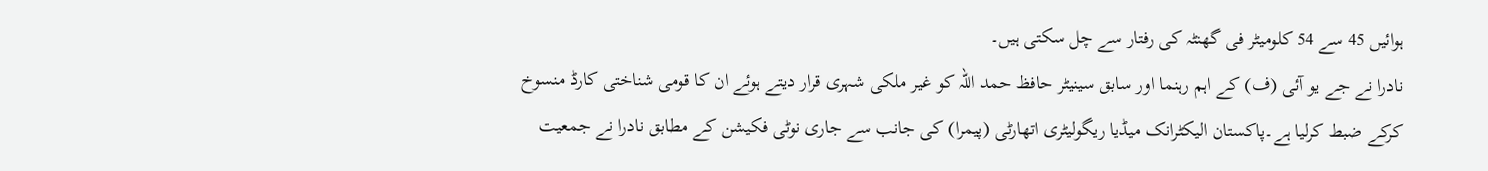ہوائیں 45 سے 54 کلومیٹر فی گھنٹہ کی رفتار سے چل سکتی ہیں۔
نادرا نے جے یو آئی (ف) کے اہم رہنما اور سابق سینیٹر حافظ حمد اللہ کو غیر ملکی شہری قرار دیتے ہوئے ان کا قومی شناختی کارڈ منسوخ کرکے ضبط کرلیا ہے۔پاکستان الیکٹرانک میڈیا ریگولیٹری اتھارٹی (پیمرا) کی جانب سے جاری نوٹی فکیشن کے مطابق نادرا نے جمعیت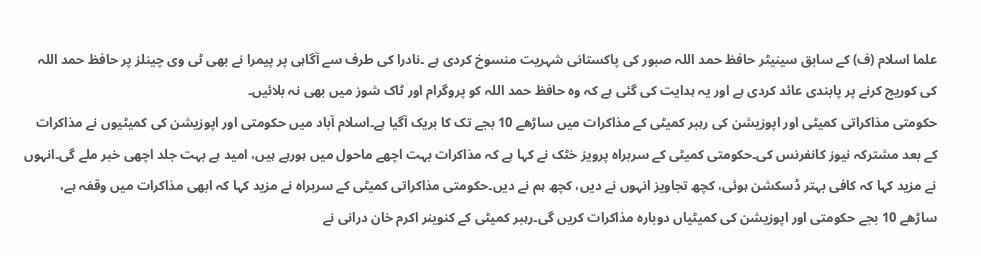علما اسلام (ف) کے سابق سینیٹر حافظ حمد اللہ صبور کی پاکستانی شہریت منسوخ کردی ہے ۔نادرا کی طرف سے آگاہی پر پیمرا نے بھی ٹی وی چینلز پر حافظ حمد اللہ کی کوریج کرنے پر پابندی عائد کردی ہے اور یہ ہدایت کی گئی ہے کہ وہ حافظ حمد اللہ کو پروگرام اور ٹاک شوز میں بھی نہ بلائیں۔
حکومتی مذاکراتی کمیٹی اور اپوزیشن کی رہبر کمیٹی کے مذاکرات میں ساڑھے 10 بجے تک کا بریک آگیا ہے۔اسلام آباد میں حکومتی اور اپوزیشن کی کمیٹیوں نے مذاکرات کے بعد مشترکہ نیوز کانفرنس کی۔حکومتی کمیٹی کے سربراہ پرویز خٹک نے کہا ہے کہ مذاکرات بہت اچھے ماحول میں ہورہے ہیں، امید ہے بہت جلد اچھی خبر ملے گی۔انہوں نے مزید کہا کہ کافی بہتر ڈسکشن ہوئی، کچھ تجاویز انہوں نے دیں، کچھ ہم نے دیں۔حکومتی مذاکراتی کمیٹی کے سربراہ نے مزید کہا کہ ابھی مذاکرات میں وقفہ ہے، ساڑھے 10 بجے حکومتی اور اپوزیشن کی کمیٹیاں دوبارہ مذاکرات کریں گی۔رہبر کمیٹی کے کنوینر اکرم خان درانی نے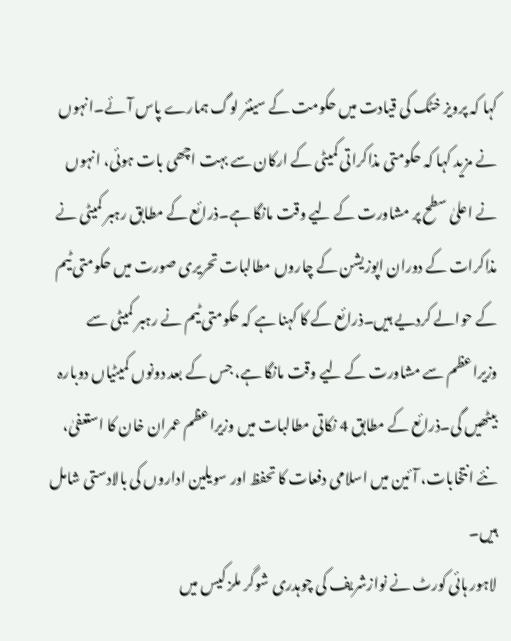کہا کہ پرویز خٹک کی قیادت میں حکومت کے سینئر لوگ ہمارے پاس آئے۔انہوں نے مزید کہا کہ حکومتی مذاکراتی کمیٹی کے ارکان سے بہت اچھی بات ہوئی، انہوں نے اعلیٰ سطح پر مشاورت کے لیے وقت مانگا ہے۔ذرائع کے مطابق رہبر کمیٹی نے مذاکرات کے دوران اپوزیشن کے چاروں مطالبات تحریری صورت میں حکومتی ٹیم کے حوالے کردیے ہیں۔ذرائع کے کا کہنا ہے کہ حکومتی ٹیم نے رہبر کمیٹی سے وزیراعظم سے مشاورت کے لیے وقت مانگا ہے، جس کے بعد دونوں کمیٹیاں دوبارہ بیٹھیں گی۔ذرائع کے مطابق 4 نکاتی مطالبات میں وزیراعظم عمران خان کا استعفیٰ، نئے انتخابات، آئین میں اسلامی دفعات کا تحفظ اور سویلین اداروں کی بالادستی شامل ہیں۔
لاہور ہائی کورٹ نے نوازشریف کی چوہدری شوگر ملز کیس میں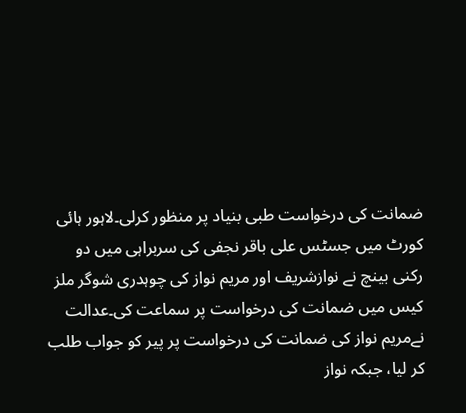ضمانت کی درخواست طبی بنیاد پر منظور کرلی۔لاہور ہائی کورٹ میں جسٹس علی باقر نجفی کی سربراہی میں دو رکنی بینچ نے نوازشریف اور مریم نواز کی چوہدری شوگر ملز کیس میں ضمانت کی درخواست پر سماعت کی۔عدالت نےمریم نواز کی ضمانت کی درخواست پر پیر کو جواب طلب کر لیا، جبکہ نواز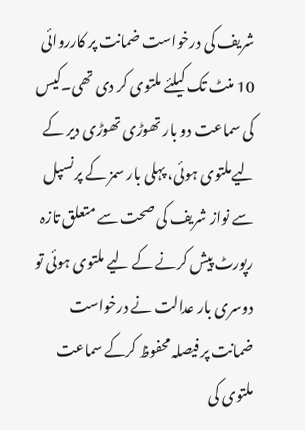شریف کی درخواست ضمانت پر کارروائی 10 منٹ تک کیلئے ملتوی کر دی تھی۔کیس کی سماعت دو بار تھوڑی تھوڑی دیر کے لیےملتوی ہوئی، پہلی بار سمز کے پرنسپل سے نواز شریف کی صحت سے متعلق تازہ رپورٹ پیش کرنے کے لیے ملتوی ہوئی تو دوسری بار عدالت نے درخواست ضمانت پر فیصلہ محفوظ کرکے سماعت ملتوی کی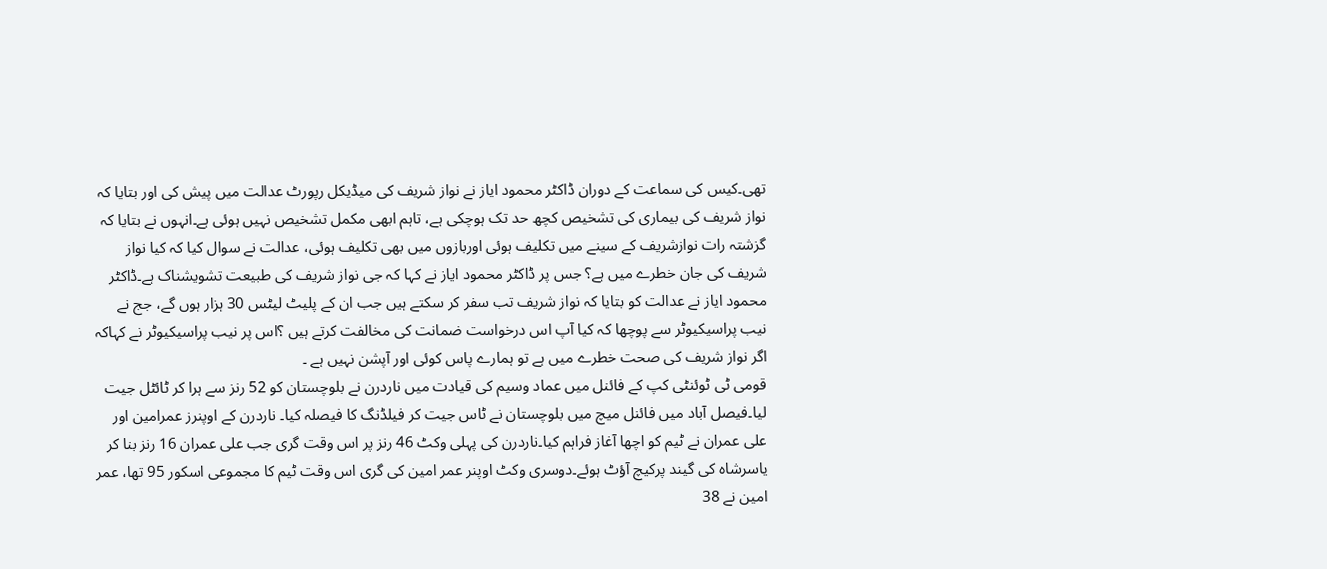تھی۔کیس کی سماعت کے دوران ڈاکٹر محمود ایاز نے نواز شریف کی میڈیکل رپورٹ عدالت میں پیش کی اور بتایا کہ نواز شریف کی بیماری کی تشخیص کچھ حد تک ہوچکی ہے، تاہم ابھی مکمل تشخیص نہیں ہوئی ہے۔انہوں نے بتایا کہ گزشتہ رات نوازشریف کے سینے میں تکلیف ہوئی اوربازوں میں بھی تکلیف ہوئی، عدالت نے سوال کیا کہ کیا نواز شریف کی جان خطرے میں ہے؟ جس پر ڈاکٹر محمود ایاز نے کہا کہ جی نواز شریف کی طبیعت تشویشناک ہے۔ڈاکٹر محمود ایاز نے عدالت کو بتایا کہ نواز شریف تب سفر کر سکتے ہیں جب ان کے پلیٹ لیٹس 30 ہزار ہوں گے، جج نے نیب پراسیکیوٹر سے پوچھا کہ کیا آپ اس درخواست ضمانت کی مخالفت کرتے ہیں ؟اس پر نیب پراسیکیوٹر نے کہاکہ اگر نواز شریف کی صحت خطرے میں ہے تو ہمارے پاس کوئی اور آپشن نہیں ہے ۔
قومی ٹی ٹوئنٹی کپ کے فائنل میں عماد وسیم کی قیادت میں ناردرن نے بلوچستان کو 52 رنز سے ہرا کر ٹائٹل جیت لیا۔فیصل آباد میں فائنل میچ میں بلوچستان نے ٹاس جیت کر فیلڈنگ کا فیصلہ کیا۔ ناردرن کے اوپنرز عمرامین اور علی عمران نے ٹیم کو اچھا آغاز فراہم کیا۔ناردرن کی پہلی وکٹ 46 رنز پر اس وقت گری جب علی عمران 16 رنز بنا کر یاسرشاہ کی گیند پرکیچ آؤٹ ہوئے۔دوسری وکٹ اوپنر عمر امین کی گری اس وقت ٹیم کا مجموعی اسکور 95 تھا، عمر امین نے 38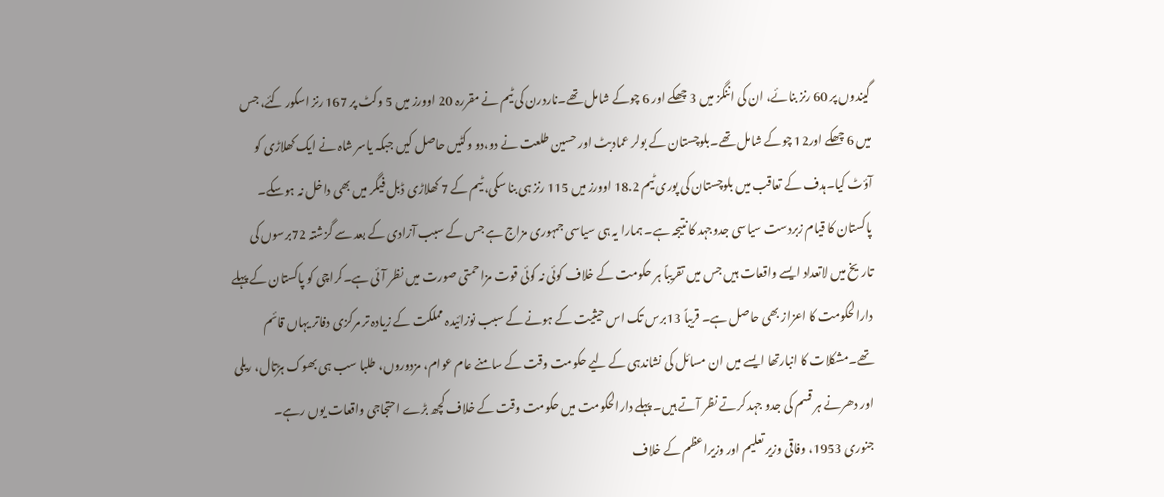گیندوں پر 60 رنز بنائے، ان کی اننگز میں 3 چھکے اور 6 چوکے شامل تھے۔ناردرن کی ٹیم نے مقررہ 20 اوورز میں 5 وکٹ پر 167 رنز اسکور کئے، جس میں 6 چھکے اور12 چوکے شامل تھے۔بلوچستان کے بولر عمادبٹ اور حسین طلعت نے دو،دو وکٹیں حاصل کیں جبکہ یاسر شاہ نے ایک کھلاڑی کو آؤٹ کیا۔ہدف کے تعاقب میں بلوچستان کی پوری ٹیم 18.2 اوورز میں 115 رنز ہی بنا سکی، ٹیم کے 7 کھلاڑی ڈبل فیگر میں بھی داخل نہ ہوسکے۔
پاکستان کا قیام زبردست سیاسی جدوجہد کا نتیجہ ہے۔ ہمارا یہ ہی سیاسی جمہوری مزاج ہے جس کے سبب آزادی کے بعد سے گزشتہ 72برسوں کی تاریخ میں لاتعداد ایسے واقعات ہیں جس میں تقریباً ہر حکومت کے خلاف کوئی نہ کوئی قوت مزاحمتی صورت میں نظر آئی ہے۔کراچی کو پاکستان کے پہلے دارالحکومت کا اعزاز بھی حاصل ہے۔ قریباً 13برس تک اس حیثیت کے ہونے کے سبب نوزائیدہ مملکت کے زیادہ تر مرکزی دفاتر یہاں قائم تھے۔مشکلات کا انبارتھا ایسے میں ان مسائل کی نشاندہی کے لیے حکومت وقت کے سامنے عام عوام، مزدوروں، طلبا سب ہی بھوک ہڑتال، ریلی اور دھرنے ہر قسم کی جدو جہد کرتے نظر آتے ہیں۔ پہلے دارالحکومت میں حکومت وقت کے خلاف کچھ بڑے احتجاجی واقعات یوں رہے۔
جنوری 1953، وفاقی وزیر تعلیم اور وزیراعظم کے خلاف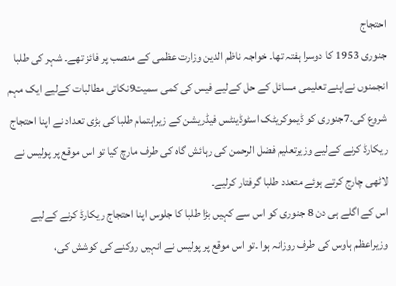احتجاج
جنوری 1953 کا دوسرا ہفتہ تھا۔ خواجہ ناظم الدین وزارت عظمی کے منصب پر فائز تھے۔ شہر کی طلبا انجمنوں نےاپنے تعلیمی مسائل کے حل کےلیے فیس کی کمی سمیت9نکاتی مطالبات کےلیے ایک مہم شروع کی۔7جنوری کو ڈیموکریٹک اسٹوڈینٹس فیڈریشن کے زیراہتمام طلبا کی بڑی تعداد نے اپنا احتجاج ریکارڈ کرنے کےلیے وزیرتعلیم فضل الرحمن کی رہائش گاہ کی طرف مارچ کیا تو اس موقع پر پولیس نے لاٹھی چارج کرتے ہوئے متعدد طلبا گرفتار کرلیے۔
اس کے اگلے ہی دن 8 جنوری کو اس سے کہیں بڑا طلبا کا جلوس اپنا احتجاج ریکارڈ کرنے کےلیے وزیراعظم ہاوس کی طرف روزانہ ہوا ۔تو اس موقع پر پولیس نے انہیں روکنے کی کوشش کی،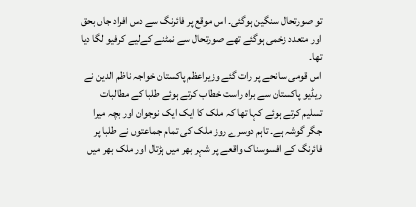تو صورتحال سنگین ہوگئی۔ اس موقع پر فائرنگ سے دس افراد جاں بحق اور متعدد زخمی ہوگئے تھے صورتحال سے نمٹنے کےلیے کرفیو لگا دیا تھا۔
اس قومی سانحے پر رات گئے وزیراعظم پاکستان خواجہ ناظم الدین نے ریڈیو پاکستان سے براہ راست خطاب کرتے ہوئے طلبا کے مطالبات تسلیم کرتے ہوئے کہا تھا کہ ملک کا ایک ایک نوجوان اور بچہ میرا جگر گوشہ ہے۔ تاہم دوسرے روز ملک کی تمام جماعتوں نے طلبا پر فائرنگ کے افسوسناک واقعے پر شہر بھر میں ہڑتال اور ملک بھر میں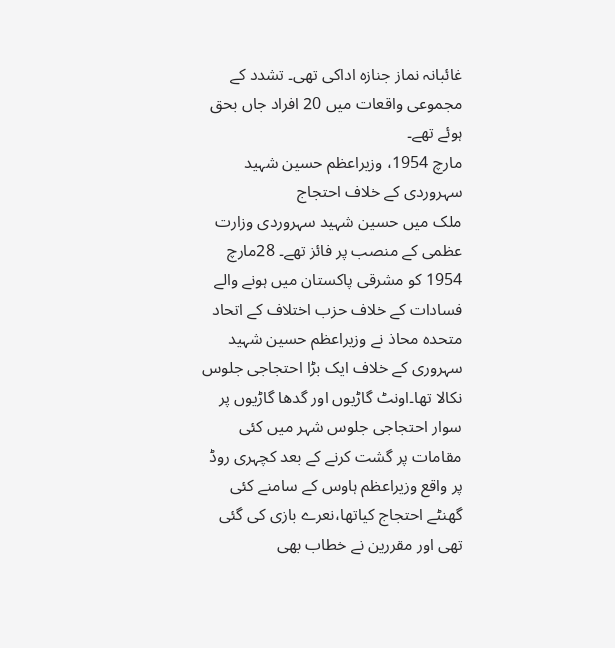غائبانہ نماز جنازہ اداکی تھی۔ تشدد کے مجموعی واقعات میں 20 افراد جاں بحق ہوئے تھے۔
مارچ 1954، وزیراعظم حسین شہید سہروردی کے خلاف احتجاج
ملک میں حسین شہید سہروردی وزارت عظمی کے منصب پر فائز تھے۔ 28مارچ 1954 کو مشرقی پاکستان میں ہونے والے فسادات کے خلاف حزب اختلاف کے اتحاد متحدہ محاذ نے وزیراعظم حسین شہید سہروری کے خلاف ایک بڑا احتجاجی جلوس نکالا تھا۔اونٹ گاڑیوں اور گدھا گاڑیوں پر سوار احتجاجی جلوس شہر میں کئی مقامات پر گشت کرنے کے بعد کچہری روڈ پر واقع وزیراعظم ہاوس کے سامنے کئی گھنٹے احتجاج کیاتھا،نعرے بازی کی گئی تھی اور مقررین نے خطاب بھی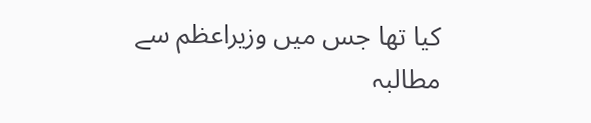کیا تھا جس میں وزیراعظم سے مطالبہ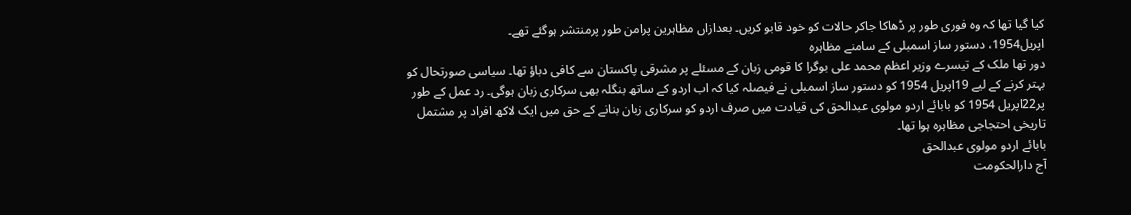کیا گیا تھا کہ وہ فوری طور پر ڈھاکا جاکر حالات کو خود قابو کریں۔ بعدازاں مظاہرین پرامن طور پرمنتشر ہوگئے تھے۔
اپریل1954، دستور ساز اسمبلی کے سامنے مظاہرہ
دور تھا ملک کے تیسرے وزیر اعظم محمد علی بوگرا کا قومی زبان کے مسئلے پر مشرقی پاکستان سے کافی دباؤ تھا۔ سیاسی صورتحال کو بہتر کرنے کے لیے 19اپریل 1954 کو دستور ساز اسمبلی نے فیصلہ کیا کہ اب اردو کے ساتھ بنگلہ بھی سرکاری زبان ہوگی۔ رد عمل کے طور پر22اپریل 1954 کو بابائے اردو مولوی عبدالحق کی قیادت میں صرف اردو کو سرکاری زبان بنانے کے حق میں ایک لاکھ افراد پر مشتمل تاریخی احتجاجی مظاہرہ ہوا تھا۔
بابائے اردو مولوی عبدالحق
آج دارالحکومت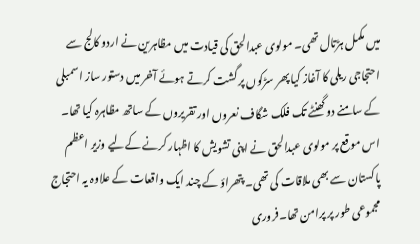میں مکمل ہڑتال تھی۔ مولوی عبدالحق کی قیادت میں مظاہرین نے اردو کالج سے احتجاجی ریلی کا آغاز کیا پھر سڑکوں پر گشت کرتے ہوئے آخر میں دستور ساز اسمبلی کے سامنے دو گھنٹے تک فلک شگاف نعروں اور تقریروں کے ساتھ مظاہرہ کیا تھا۔
اس موقع پر مولوی عبدالحق نے اپنی تشویش کا اظہار کرنے کےلیے وزیر اعظم پاکستان سے بھی ملاقات کی تھی۔ پتھراؤ کے چند ایک واقعات کے علاوہ یہ احتجاج مجموعی طور پر پرامن تھا۔فروری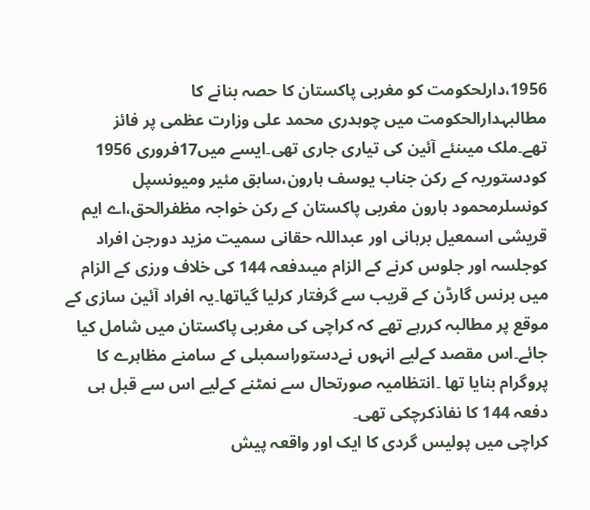1956،دارلحکومت کو مغربی پاکستان کا حصہ بنانے کا مطالبہدارالحکومت میں چوہدری محمد علی وزارت عظمی پر فائز تھے۔ملک میںنئے آئین کی تیاری جاری تھی۔ایسے میں17فروری 1956 کودستوریہ کے رکن جناب یوسف ہارون،سابق مئیر ومیونسپل کونسلرمحمود ہارون مغربی پاکستان کے رکن خواجہ مظفرالحق،اے ایم قریشی اسمعیل برہانی اور عبداللہ حقانی سمیت مزید دورجن افراد کوجلسہ اور جلوس کرنے کے الزام میںدفعہ 144 کی خلاف ورزی کے الزام میں برنس گارڈن کے قریب سے گرفتار کرلیا گیاتھا۔یہ افراد آئین سازی کے موقع پر مطالبہ کررہے تھے کہ کراچی کی مغربی پاکستان میں شامل کیا جائے۔اس مقصد کےلیے انہوں نےدستوراسمبلی کے سامنے مظاہرے کا پروگرام بنایا تھا ۔انتظامیہ صورتحال سے نمٹنے کےلیے اس سے قبل ہی دفعہ 144 کا نفاذکرچکی تھی۔
کراچی میں پولیس گردی کا ایک اور واقعہ پیش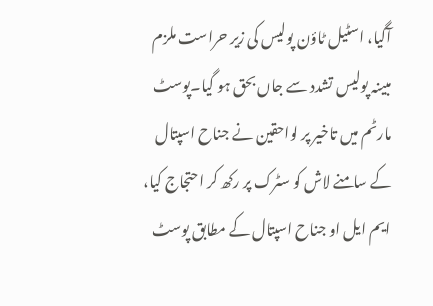آگیا، اسٹیل ٹاؤن پولیس کی زیر حراست ملزم مبینہ پولیس تشدد سے جاں بحق ہو گیا۔پوسٹ مارٹم میں تاخیر پر لواحقین نے جناح اسپتال کے سامنے لاش کو سٹرک پر رکھ کر احتجاج کیا، ایم ایل او جناح اسپتال کے مطابق پوسٹ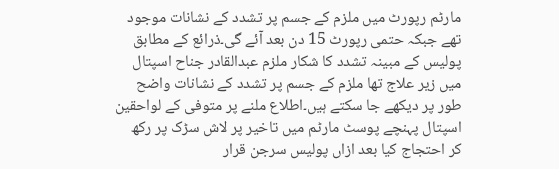مارٹم رپورٹ میں ملزم کے جسم پر تشدد کے نشانات موجود تھے جبکہ حتمی رپورٹ 15 دن بعد آئے گی۔ذرائع کے مطابق پولیس کے مبینہ تشدد کا شکار ملزم عبدالقادر جناح اسپتال میں زیر علاج تھا ملزم کے جسم پر تشدد کے نشانات واضح طور پر دیکھے جا سکتے ہیں۔اطلاع ملنے پر متوفی کے لواحقین اسپتال پہنچے پوسٹ مارٹم میں تاخیر پر لاش سڑک پر رکھ کر احتجاج کیا بعد ازاں پولیس سرجن قرار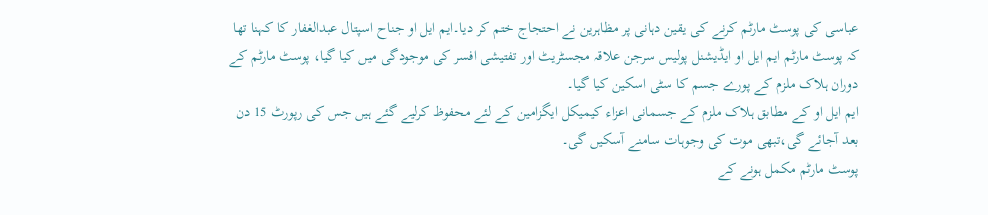عباسی کی پوسٹ مارٹم کرنے کی یقین دہانی پر مظاہرین نے احتجاج ختم کر دیا۔ایم ایل او جناح اسپتال عبدالغفار کا کہنا تھا کہ پوسٹ مارٹم ایم ایل او ایڈیشنل پولیس سرجن علاقہ مجسٹریٹ اور تفتیشی افسر کی موجودگی میں کیا گیا، پوسٹ مارٹم کے دوران ہلاک ملزم کے پورے جسم کا سٹی اسکین کیا گیا۔
ایم ایل او کے مطابق ہلاک ملزم کے جسمانی اعزاء کیمیکل ایگزامین کے لئے محفوظ کرلیے گئے ہیں جس کی رپورٹ 15 دن بعد آجائے گی،تبھی موت کی وجوہات سامنے آسکیں گی۔
پوسٹ مارٹم مکمل ہونے کے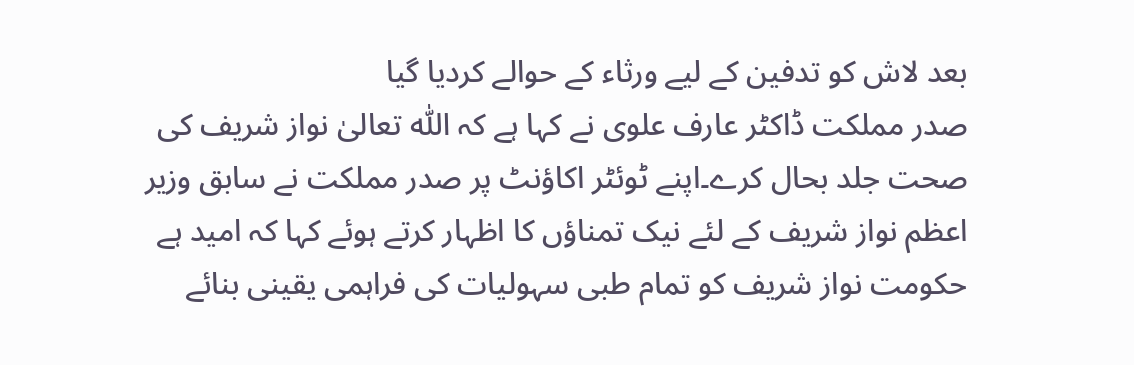بعد لاش کو تدفین کے لیے ورثاء کے حوالے کردیا گیا
صدر مملکت ڈاکٹر عارف علوی نے کہا ہے کہ اللّٰه تعالیٰ نواز شریف کی صحت جلد بحال کرے۔اپنے ٹوئٹر اکاؤنٹ پر صدر مملکت نے سابق وزیر اعظم نواز شریف کے لئے نیک تمناؤں کا اظہار کرتے ہوئے کہا کہ امید ہے حکومت نواز شریف کو تمام طبی سہولیات کی فراہمی یقینی بنائے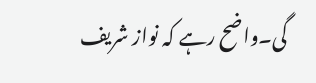گی۔واضح رہے کہ نواز شریف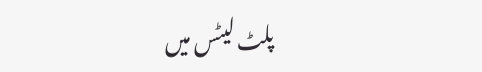پلٹ لیٹس میں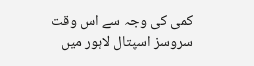کمی کی وجہ سے اس وقت سروسز اسپتال لاہور میں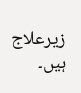زیرعلاج ہیں۔